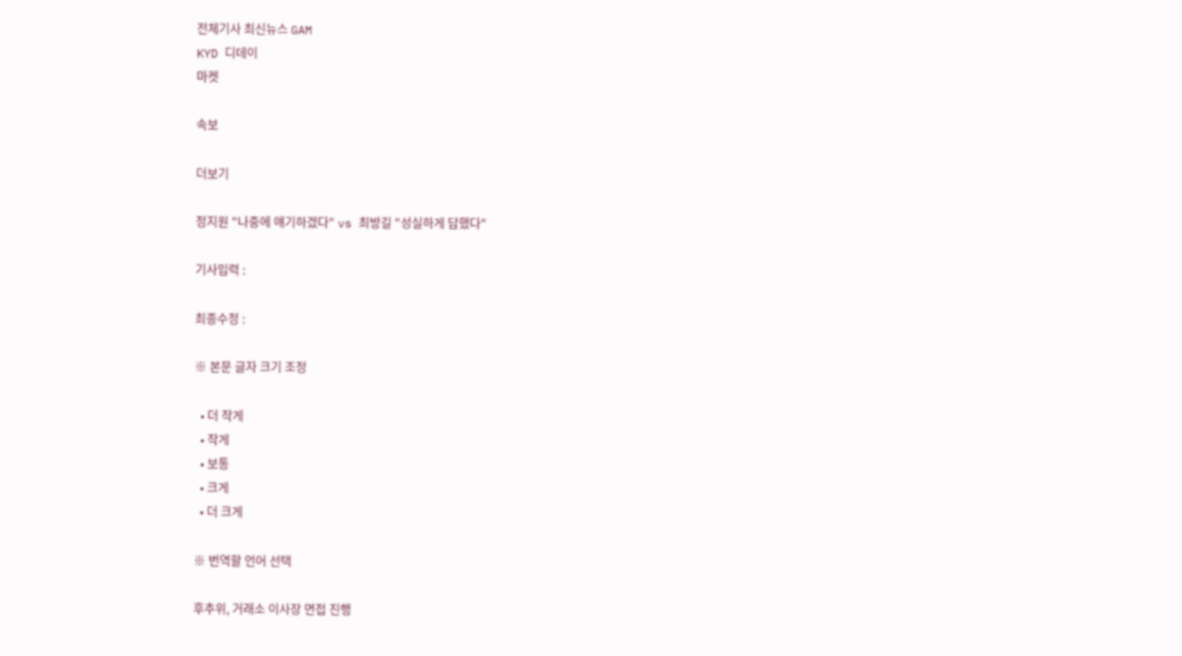전체기사 최신뉴스 GAM
KYD 디데이
마켓

속보

더보기

정지원 "나중에 얘기하겠다" vs 최방길 "성실하게 답했다"

기사입력 :

최종수정 :

※ 본문 글자 크기 조정

  • 더 작게
  • 작게
  • 보통
  • 크게
  • 더 크게

※ 번역할 언어 선택

후추위, 거래소 이사장 면접 진행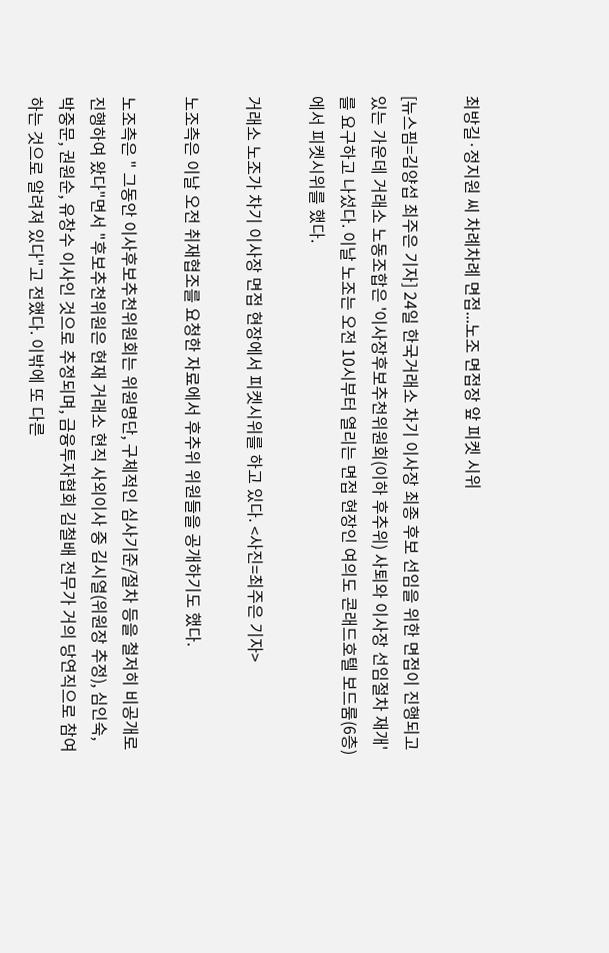최방길·정지원 씨 차례차례 면접...노조 면접장 앞 피켓 시위

[뉴스핌=김양섭 최주은 기자] 24일 한국거래소 차기 이사장 최종 후보 선임을 위한 면접이 진행되고 있는 가운데 거래소 노동조합은 '이사장후보추천위원회(이하 후추위) 사퇴와 이사장 선임절차 재개'를 요구하고 나섰다. 이날 노조는 오전 10시부터 열리는 면접 현장인 여의도 콘래드호텔 보드룸(6층)에서 피켓시위를 했다.

거래소 노조가 차기 이사장 면접 현장에서 피켓시위를 하고 있다. <사진=최주은 기자>

노조측은 이날 오전 취재협조를 요청한 자료에서 후추위 위원들을 공개하기도 했다.

노조측은 " 그동안 이사후보추천위원회는 위원명단, 구체적인 심사기준/절차 등을 철저히 비공개로 진행하여 왔다"면서 "후보추천위원은 현재 거래소 현직 사외이사 중 김시열(위원장 추정), 심인숙, 박중문, 권원순, 유창수 이사인 것으로 추정되며, 금융투자협회 김철배 전무가 거의 당연직으로 참여하는 것으로 알려져 있다"고 전했다. 이밖에 또 다른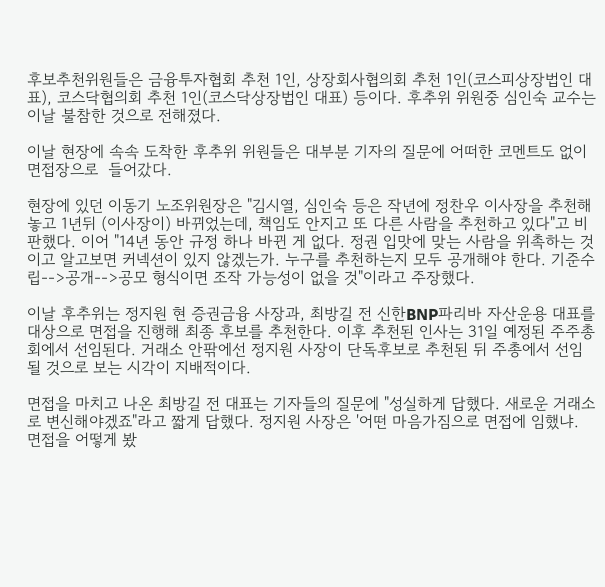후보추천위원들은 금융투자협회 추천 1인, 상장회사협의회 추천 1인(코스피상장법인 대표), 코스닥협의회 추천 1인(코스닥상장법인 대표) 등이다. 후추위 위원중 심인숙 교수는 이날 불참한 것으로 전해졌다.

이날 현장에 속속 도착한 후추위 위원들은 대부분 기자의 질문에 어떠한 코멘트도 없이 면접장으로  들어갔다.

현장에 있던 이동기 노조위원장은 "김시열, 심인숙 등은 작년에 정찬우 이사장을 추천해놓고 1년뒤 (이사장이) 바뀌었는데, 책임도 안지고 또 다른 사람을 추천하고 있다"고 비판했다. 이어 "14년 동안 규정 하나 바뀐 게 없다. 정권 입맛에 맞는 사람을 위촉하는 것이고 알고보면 커넥션이 있지 않겠는가. 누구를 추천하는지 모두 공개해야 한다. 기준수립-->공개-->공모 형식이면 조작 가능성이 없을 것"이라고 주장했다.

이날 후추위는 정지원 현 증권금융 사장과, 최방길 전 신한BNP파리바 자산운용 대표를 대상으로 면접을 진행해 최종 후보를 추천한다. 이후 추천된 인사는 31일 예정된 주주총회에서 선임된다. 거래소 안팎에선 정지원 사장이 단독후보로 추천된 뒤 주총에서 선임될 것으로 보는 시각이 지배적이다.

면접을 마치고 나온 최방길 전 대표는 기자들의 질문에 "성실하게 답했다. 새로운 거래소로 변신해야겠죠"라고 짧게 답했다. 정지원 사장은 '어떤 마음가짐으로 면접에 임했냐. 면접을 어떻게 봤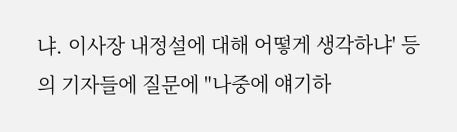냐. 이사장 내정설에 대해 어떻게 생각하냐' 등의 기자들에 질문에 "나중에 얘기하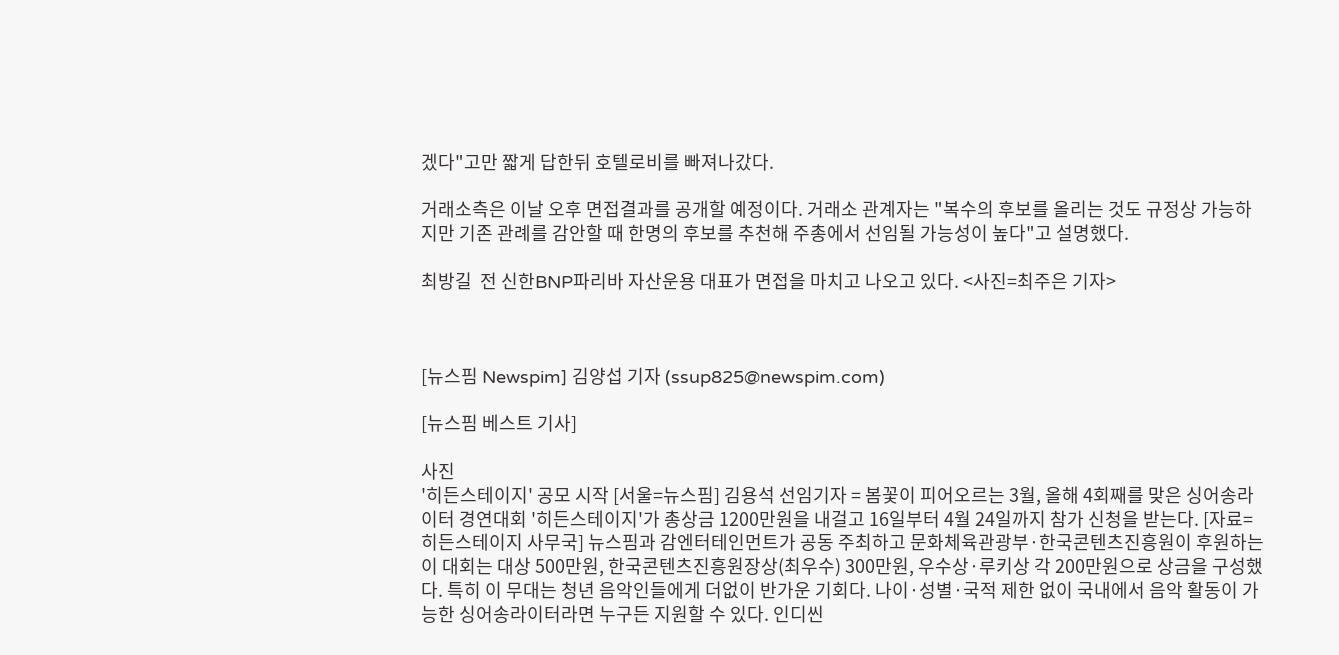겠다"고만 짧게 답한뒤 호텔로비를 빠져나갔다.

거래소측은 이날 오후 면접결과를 공개할 예정이다. 거래소 관계자는 "복수의 후보를 올리는 것도 규정상 가능하지만 기존 관례를 감안할 때 한명의 후보를 추천해 주총에서 선임될 가능성이 높다"고 설명했다.

최방길  전 신한BNP파리바 자산운용 대표가 면접을 마치고 나오고 있다. <사진=최주은 기자>



[뉴스핌 Newspim] 김양섭 기자 (ssup825@newspim.com)

[뉴스핌 베스트 기사]

사진
'히든스테이지' 공모 시작 [서울=뉴스핌] 김용석 선임기자 = 봄꽃이 피어오르는 3월, 올해 4회째를 맞은 싱어송라이터 경연대회 '히든스테이지'가 총상금 1200만원을 내걸고 16일부터 4월 24일까지 참가 신청을 받는다. [자료= 히든스테이지 사무국] 뉴스핌과 감엔터테인먼트가 공동 주최하고 문화체육관광부·한국콘텐츠진흥원이 후원하는 이 대회는 대상 500만원, 한국콘텐츠진흥원장상(최우수) 300만원, 우수상·루키상 각 200만원으로 상금을 구성했다. 특히 이 무대는 청년 음악인들에게 더없이 반가운 기회다. 나이·성별·국적 제한 없이 국내에서 음악 활동이 가능한 싱어송라이터라면 누구든 지원할 수 있다. 인디씬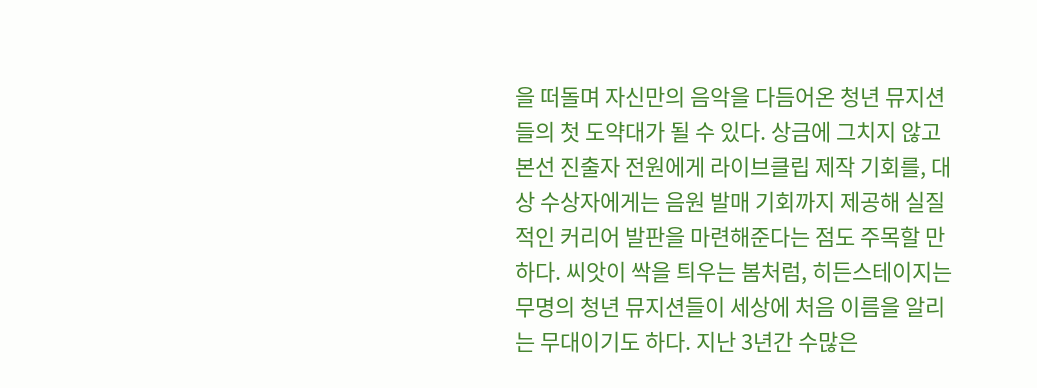을 떠돌며 자신만의 음악을 다듬어온 청년 뮤지션들의 첫 도약대가 될 수 있다. 상금에 그치지 않고 본선 진출자 전원에게 라이브클립 제작 기회를, 대상 수상자에게는 음원 발매 기회까지 제공해 실질적인 커리어 발판을 마련해준다는 점도 주목할 만하다. 씨앗이 싹을 틔우는 봄처럼, 히든스테이지는 무명의 청년 뮤지션들이 세상에 처음 이름을 알리는 무대이기도 하다. 지난 3년간 수많은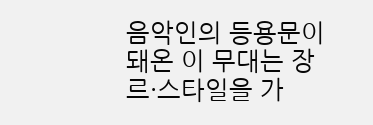음악인의 등용문이 돼온 이 무대는 장르·스타일을 가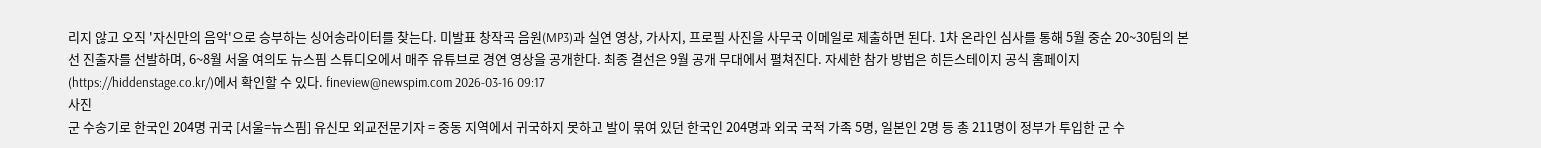리지 않고 오직 '자신만의 음악'으로 승부하는 싱어송라이터를 찾는다. 미발표 창작곡 음원(MP3)과 실연 영상, 가사지, 프로필 사진을 사무국 이메일로 제출하면 된다. 1차 온라인 심사를 통해 5월 중순 20~30팀의 본선 진출자를 선발하며, 6~8월 서울 여의도 뉴스핌 스튜디오에서 매주 유튜브로 경연 영상을 공개한다. 최종 결선은 9월 공개 무대에서 펼쳐진다. 자세한 참가 방법은 히든스테이지 공식 홈페이지(https://hiddenstage.co.kr/)에서 확인할 수 있다. fineview@newspim.com 2026-03-16 09:17
사진
군 수송기로 한국인 204명 귀국 [서울=뉴스핌] 유신모 외교전문기자 = 중동 지역에서 귀국하지 못하고 발이 묶여 있던 한국인 204명과 외국 국적 가족 5명, 일본인 2명 등 총 211명이 정부가 투입한 군 수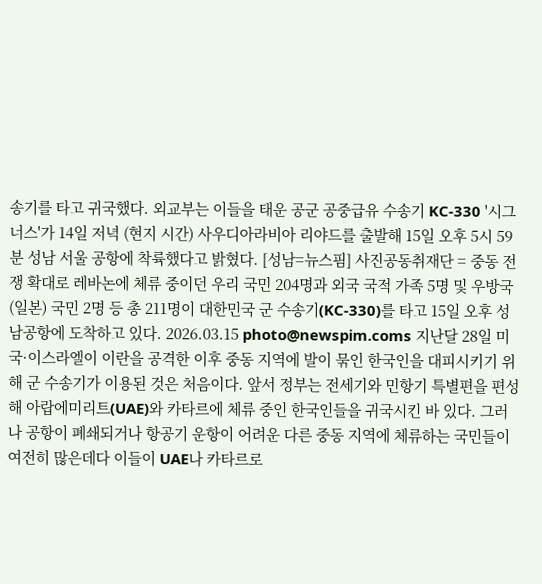송기를 타고 귀국했다. 외교부는 이들을 태운 공군 공중급유 수송기 KC-330 '시그너스'가 14일 저녁 (현지 시간) 사우디아라비아 리야드를 출발해 15일 오후 5시 59분 성남 서울 공항에 착륙했다고 밝혔다. [성남=뉴스핌] 사진공동취재단 = 중동 전쟁 확대로 레바논에 체류 중이던 우리 국민 204명과 외국 국적 가족 5명 및 우방국(일본) 국민 2명 등 총 211명이 대한민국 군 수송기(KC-330)를 타고 15일 오후 성남공항에 도착하고 있다. 2026.03.15 photo@newspim.coms 지난달 28일 미국·이스라엘이 이란을 공격한 이후 중동 지역에 발이 묶인 한국인을 대피시키기 위해 군 수송기가 이용된 것은 처음이다. 앞서 정부는 전세기와 민항기 특별편을 편성해 아랍에미리트(UAE)와 카타르에 체류 중인 한국인들을 귀국시킨 바 있다. 그러나 공항이 폐쇄되거나 항공기 운항이 어려운 다른 중동 지역에 체류하는 국민들이 여전히 많은데다 이들이 UAE나 카타르로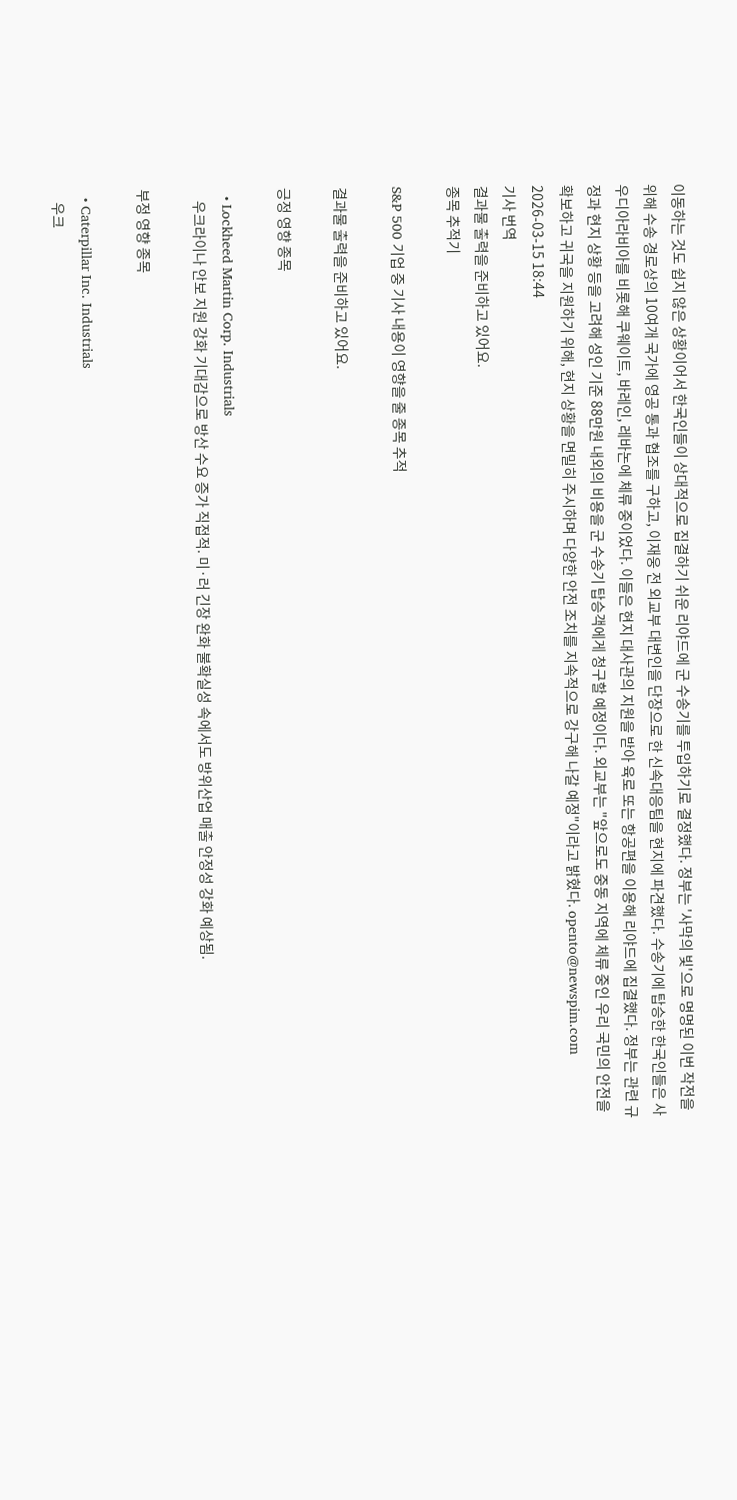이동하는 것도 쉽지 않은 상황이어서 한국인들이 상대적으로 집결하기 쉬운 리야드에 군 수송기를 투입하기로 결정했다. 정부는 '사막의 빛'으로 명명된 이번 작전을 위해 수송 경로상의 10여개 국가에 영공 통과 협조를 구하고, 이재웅 전 외교부 대변인을 단장으로 한 신속대응팀을 현지에 파견했다. 수송기에 탑승한 한국인들은 사우디아라비아를 비롯해 쿠웨이트, 바레인, 레바논에 체류 중이었다. 이들은 현지 대사관의 지원을 받아 육로 또는 항공편을 이용해 리야드에 집결했다. 정부는 관련 규정과 현지 상황 등을 고려해 성인 기준 88만원 내외의 비용을 군 수송기 탑승객에게 청구할 예정이다. 외교부는 "앞으로도 중동 지역에 체류 중인 우리 국민의 안전을 확보하고 귀국을 지원하기 위해, 현지 상황을 면밀히 주시하며 다양한 안전 조치를 지속적으로 강구해 나갈 예정"이라고 밝혔다. opento@newspim.com 2026-03-15 18:44
기사 번역
결과물 출력을 준비하고 있어요.
종목 추적기

S&P 500 기업 중 기사 내용이 영향을 줄 종목 추적

결과물 출력을 준비하고 있어요.

긍정 영향 종목

  • Lockheed Martin Corp. Industrials
    우크라이나 안보 지원 강화 기대감으로 방산 수요 증가 직접적. 미·러 긴장 완화 불확실성 속에서도 방위산업 매출 안정성 강화 예상됨.

부정 영향 종목

  • Caterpillar Inc. Industrials
    우크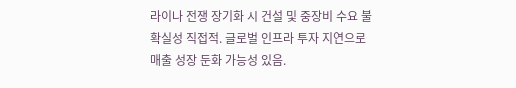라이나 전쟁 장기화 시 건설 및 중장비 수요 불확실성 직접적. 글로벌 인프라 투자 지연으로 매출 성장 둔화 가능성 있음.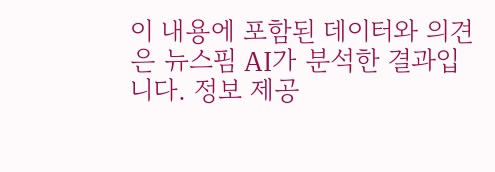이 내용에 포함된 데이터와 의견은 뉴스핌 AI가 분석한 결과입니다. 정보 제공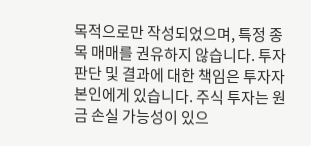목적으로만 작성되었으며, 특정 종목 매매를 권유하지 않습니다. 투자 판단 및 결과에 대한 책임은 투자자 본인에게 있습니다. 주식 투자는 원금 손실 가능성이 있으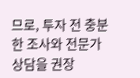므로, 투자 전 충분한 조사와 전문가 상담을 권장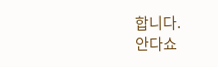합니다.
안다쇼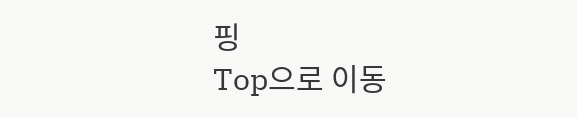핑
Top으로 이동